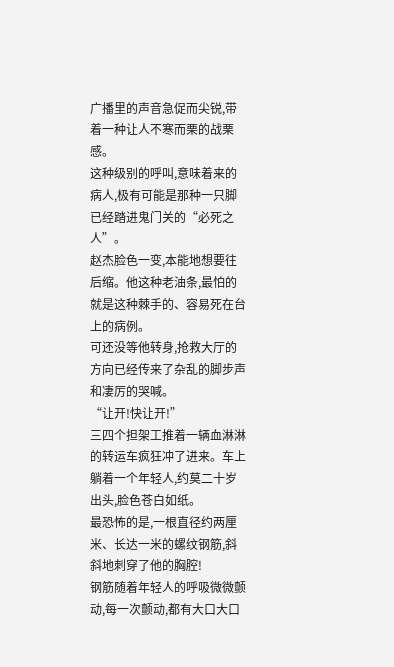广播里的声音急促而尖锐,带着一种让人不寒而栗的战栗感。
这种级别的呼叫,意味着来的病人,极有可能是那种一只脚已经踏进鬼门关的“必死之人”。
赵杰脸色一变,本能地想要往后缩。他这种老油条,最怕的就是这种棘手的、容易死在台上的病例。
可还没等他转身,抢救大厅的方向已经传来了杂乱的脚步声和凄厉的哭喊。
“让开!快让开!”
三四个担架工推着一辆血淋淋的转运车疯狂冲了进来。车上躺着一个年轻人,约莫二十岁出头,脸色苍白如纸。
最恐怖的是,一根直径约两厘米、长达一米的螺纹钢筋,斜斜地刺穿了他的胸腔!
钢筋随着年轻人的呼吸微微颤动,每一次颤动,都有大口大口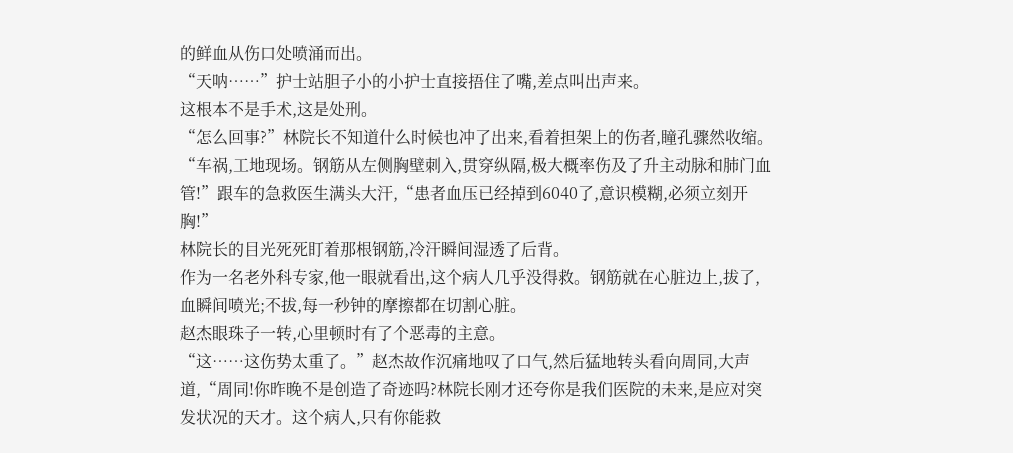的鲜血从伤口处喷涌而出。
“天呐……”护士站胆子小的小护士直接捂住了嘴,差点叫出声来。
这根本不是手术,这是处刑。
“怎么回事?”林院长不知道什么时候也冲了出来,看着担架上的伤者,瞳孔骤然收缩。
“车祸,工地现场。钢筋从左侧胸壁刺入,贯穿纵隔,极大概率伤及了升主动脉和肺门血管!”跟车的急救医生满头大汗,“患者血压已经掉到6040了,意识模糊,必须立刻开胸!”
林院长的目光死死盯着那根钢筋,冷汗瞬间湿透了后背。
作为一名老外科专家,他一眼就看出,这个病人几乎没得救。钢筋就在心脏边上,拔了,血瞬间喷光;不拔,每一秒钟的摩擦都在切割心脏。
赵杰眼珠子一转,心里顿时有了个恶毒的主意。
“这……这伤势太重了。”赵杰故作沉痛地叹了口气,然后猛地转头看向周同,大声道,“周同!你昨晚不是创造了奇迹吗?林院长刚才还夸你是我们医院的未来,是应对突发状况的天才。这个病人,只有你能救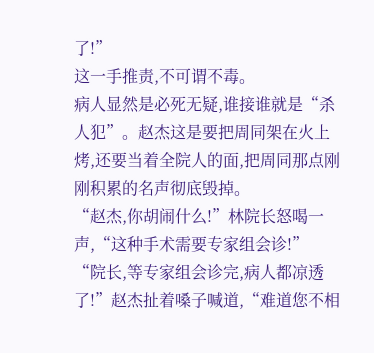了!”
这一手推责,不可谓不毒。
病人显然是必死无疑,谁接谁就是“杀人犯”。赵杰这是要把周同架在火上烤,还要当着全院人的面,把周同那点刚刚积累的名声彻底毁掉。
“赵杰,你胡闹什么!”林院长怒喝一声,“这种手术需要专家组会诊!”
“院长,等专家组会诊完,病人都凉透了!”赵杰扯着嗓子喊道,“难道您不相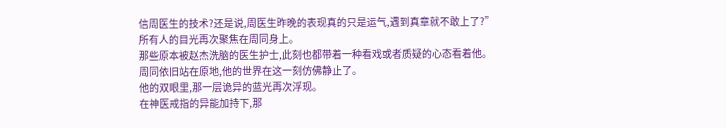信周医生的技术?还是说,周医生昨晚的表现真的只是运气,遇到真章就不敢上了?”
所有人的目光再次聚焦在周同身上。
那些原本被赵杰洗脑的医生护士,此刻也都带着一种看戏或者质疑的心态看着他。
周同依旧站在原地,他的世界在这一刻仿佛静止了。
他的双眼里,那一层诡异的蓝光再次浮现。
在神医戒指的异能加持下,那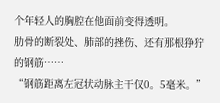个年轻人的胸腔在他面前变得透明。
肋骨的断裂处、肺部的挫伤、还有那根狰狞的钢筋……
“钢筋距离左冠状动脉主干仅0。5毫米。”